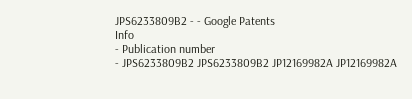JPS6233809B2 - - Google Patents
Info
- Publication number
- JPS6233809B2 JPS6233809B2 JP12169982A JP12169982A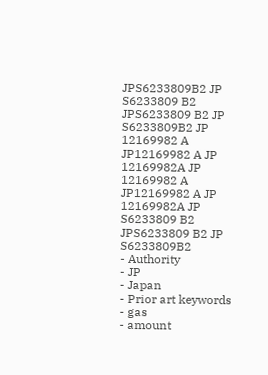JPS6233809B2 JP S6233809 B2 JPS6233809 B2 JP S6233809B2 JP 12169982 A JP12169982 A JP 12169982A JP 12169982 A JP12169982 A JP 12169982A JP S6233809 B2 JPS6233809 B2 JP S6233809B2
- Authority
- JP
- Japan
- Prior art keywords
- gas
- amount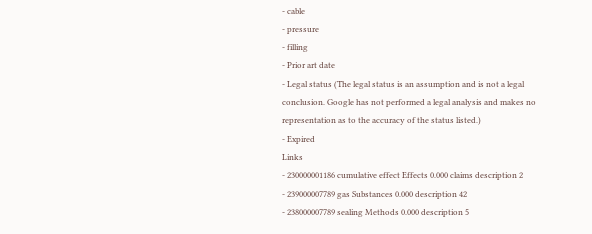- cable
- pressure
- filling
- Prior art date
- Legal status (The legal status is an assumption and is not a legal conclusion. Google has not performed a legal analysis and makes no representation as to the accuracy of the status listed.)
- Expired
Links
- 230000001186 cumulative effect Effects 0.000 claims description 2
- 239000007789 gas Substances 0.000 description 42
- 238000007789 sealing Methods 0.000 description 5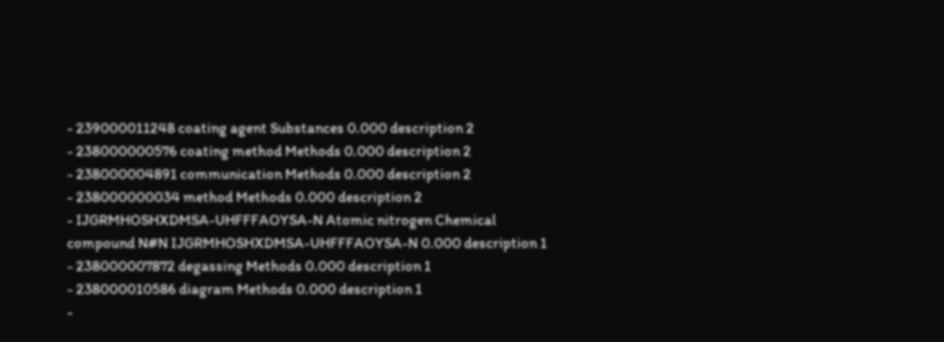- 239000011248 coating agent Substances 0.000 description 2
- 238000000576 coating method Methods 0.000 description 2
- 238000004891 communication Methods 0.000 description 2
- 238000000034 method Methods 0.000 description 2
- IJGRMHOSHXDMSA-UHFFFAOYSA-N Atomic nitrogen Chemical compound N#N IJGRMHOSHXDMSA-UHFFFAOYSA-N 0.000 description 1
- 238000007872 degassing Methods 0.000 description 1
- 238000010586 diagram Methods 0.000 description 1
-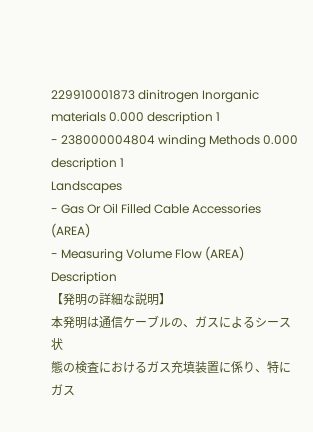229910001873 dinitrogen Inorganic materials 0.000 description 1
- 238000004804 winding Methods 0.000 description 1
Landscapes
- Gas Or Oil Filled Cable Accessories (AREA)
- Measuring Volume Flow (AREA)
Description
【発明の詳細な説明】
本発明は通信ケーブルの、ガスによるシース状
態の検査におけるガス充填装置に係り、特にガス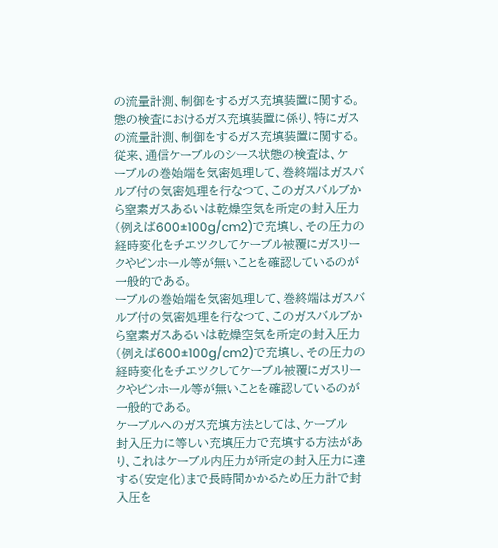の流量計測、制御をするガス充填装置に関する。
態の検査におけるガス充填装置に係り、特にガス
の流量計測、制御をするガス充填装置に関する。
従来、通信ケーブルのシース状態の検査は、ケ
ーブルの巻始端を気密処理して、巻終端はガスバ
ルブ付の気密処理を行なつて、このガスバルブか
ら窒素ガスあるいは乾燥空気を所定の封入圧力
(例えば600±100g/cm2)で充填し、その圧力の
経時変化をチエツクしてケーブル被覆にガスリー
クやピンホール等が無いことを確認しているのが
一般的である。
ーブルの巻始端を気密処理して、巻終端はガスバ
ルブ付の気密処理を行なつて、このガスバルブか
ら窒素ガスあるいは乾燥空気を所定の封入圧力
(例えば600±100g/cm2)で充填し、その圧力の
経時変化をチエツクしてケーブル被覆にガスリー
クやピンホール等が無いことを確認しているのが
一般的である。
ケーブルへのガス充填方法としては、ケーブル
封入圧力に等しい充填圧力で充填する方法があ
り、これはケーブル内圧力が所定の封入圧力に達
する(安定化)まで長時間かかるため圧力計で封
入圧を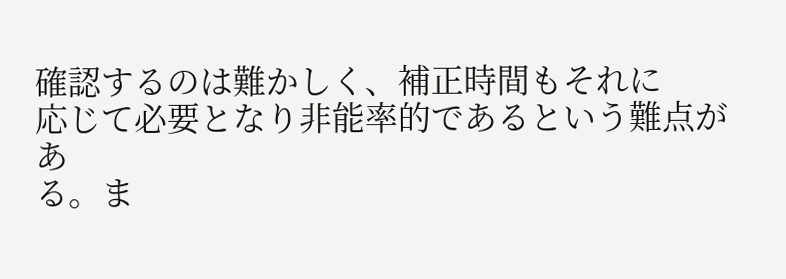確認するのは難かしく、補正時間もそれに
応じて必要となり非能率的であるという難点があ
る。ま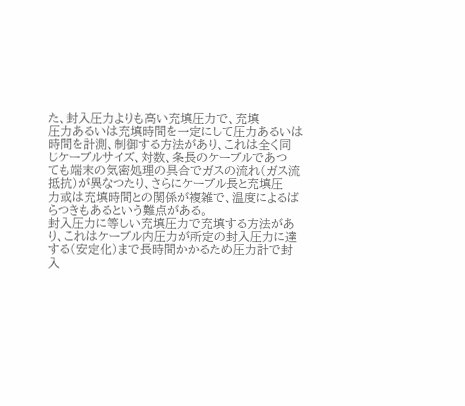た、封入圧力よりも高い充填圧力で、充填
圧力あるいは充填時間を一定にして圧力あるいは
時間を計測、制御する方法があり、これは全く同
じケーブルサイズ、対数、条長のケーブルであつ
ても端末の気密処理の具合でガスの流れ(ガス流
抵抗)が異なつたり、さらにケーブル長と充填圧
力或は充填時間との関係が複雑で、温度によるば
らつきもあるという難点がある。
封入圧力に等しい充填圧力で充填する方法があ
り、これはケーブル内圧力が所定の封入圧力に達
する(安定化)まで長時間かかるため圧力計で封
入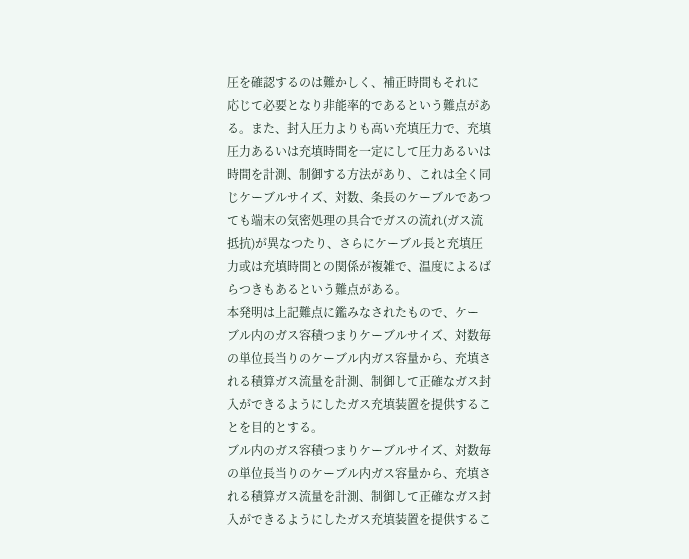圧を確認するのは難かしく、補正時間もそれに
応じて必要となり非能率的であるという難点があ
る。また、封入圧力よりも高い充填圧力で、充填
圧力あるいは充填時間を一定にして圧力あるいは
時間を計測、制御する方法があり、これは全く同
じケーブルサイズ、対数、条長のケーブルであつ
ても端末の気密処理の具合でガスの流れ(ガス流
抵抗)が異なつたり、さらにケーブル長と充填圧
力或は充填時間との関係が複雑で、温度によるば
らつきもあるという難点がある。
本発明は上記難点に鑑みなされたもので、ケー
ブル内のガス容積つまりケーブルサイズ、対数毎
の単位長当りのケーブル内ガス容量から、充填さ
れる積算ガス流量を計測、制御して正確なガス封
入ができるようにしたガス充填装置を提供するこ
とを目的とする。
ブル内のガス容積つまりケーブルサイズ、対数毎
の単位長当りのケーブル内ガス容量から、充填さ
れる積算ガス流量を計測、制御して正確なガス封
入ができるようにしたガス充填装置を提供するこ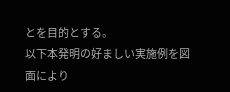とを目的とする。
以下本発明の好ましい実施例を図面により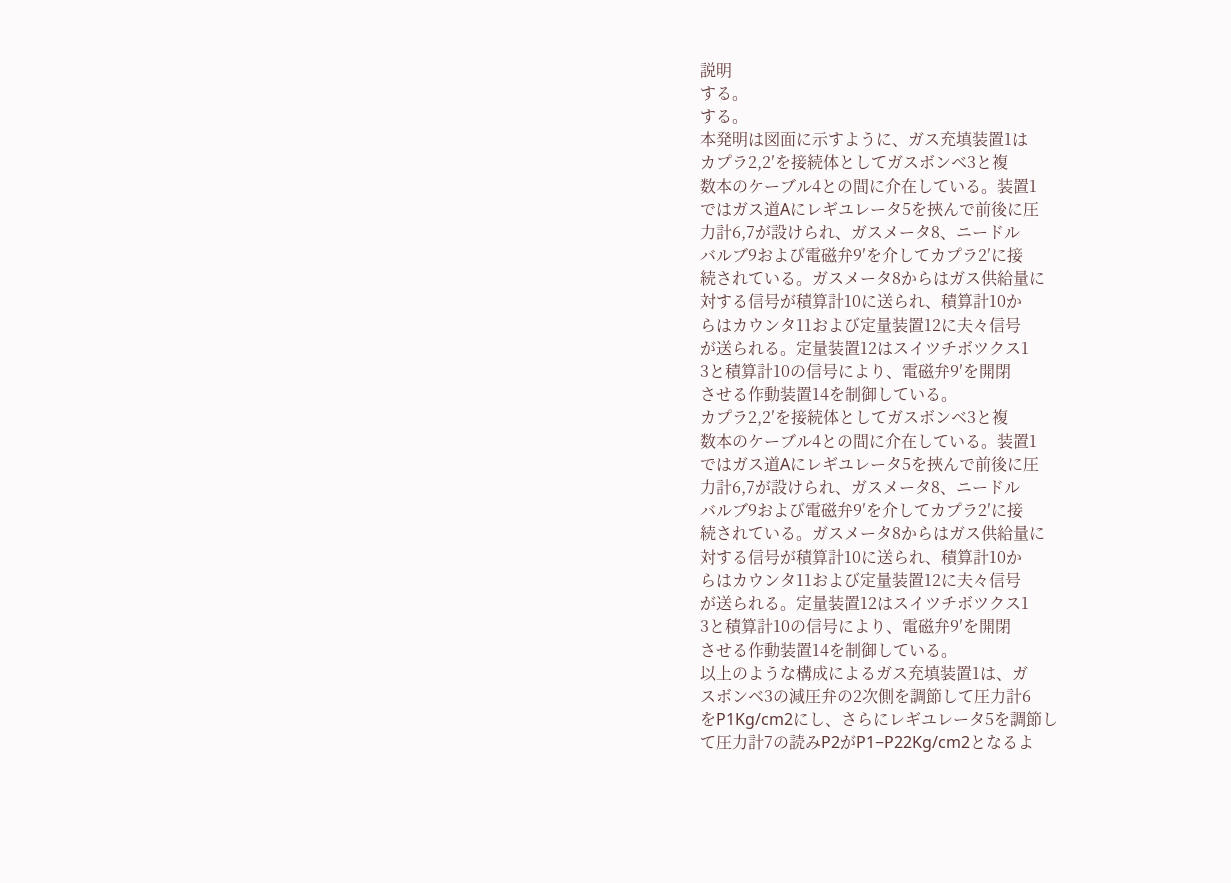説明
する。
する。
本発明は図面に示すように、ガス充填装置1は
カプラ2,2′を接続体としてガスボンベ3と複
数本のケーブル4との間に介在している。装置1
ではガス道Aにレギユレータ5を挾んで前後に圧
力計6,7が設けられ、ガスメータ8、ニードル
バルブ9および電磁弁9′を介してカプラ2′に接
続されている。ガスメータ8からはガス供給量に
対する信号が積算計10に送られ、積算計10か
らはカウンタ11および定量装置12に夫々信号
が送られる。定量装置12はスイツチボツクス1
3と積算計10の信号により、電磁弁9′を開閉
させる作動装置14を制御している。
カプラ2,2′を接続体としてガスボンベ3と複
数本のケーブル4との間に介在している。装置1
ではガス道Aにレギユレータ5を挾んで前後に圧
力計6,7が設けられ、ガスメータ8、ニードル
バルブ9および電磁弁9′を介してカプラ2′に接
続されている。ガスメータ8からはガス供給量に
対する信号が積算計10に送られ、積算計10か
らはカウンタ11および定量装置12に夫々信号
が送られる。定量装置12はスイツチボツクス1
3と積算計10の信号により、電磁弁9′を開閉
させる作動装置14を制御している。
以上のような構成によるガス充填装置1は、ガ
スボンベ3の減圧弁の2次側を調節して圧力計6
をP1Kg/cm2にし、さらにレギユレータ5を調節し
て圧力計7の読みP2がP1−P22Kg/cm2となるよ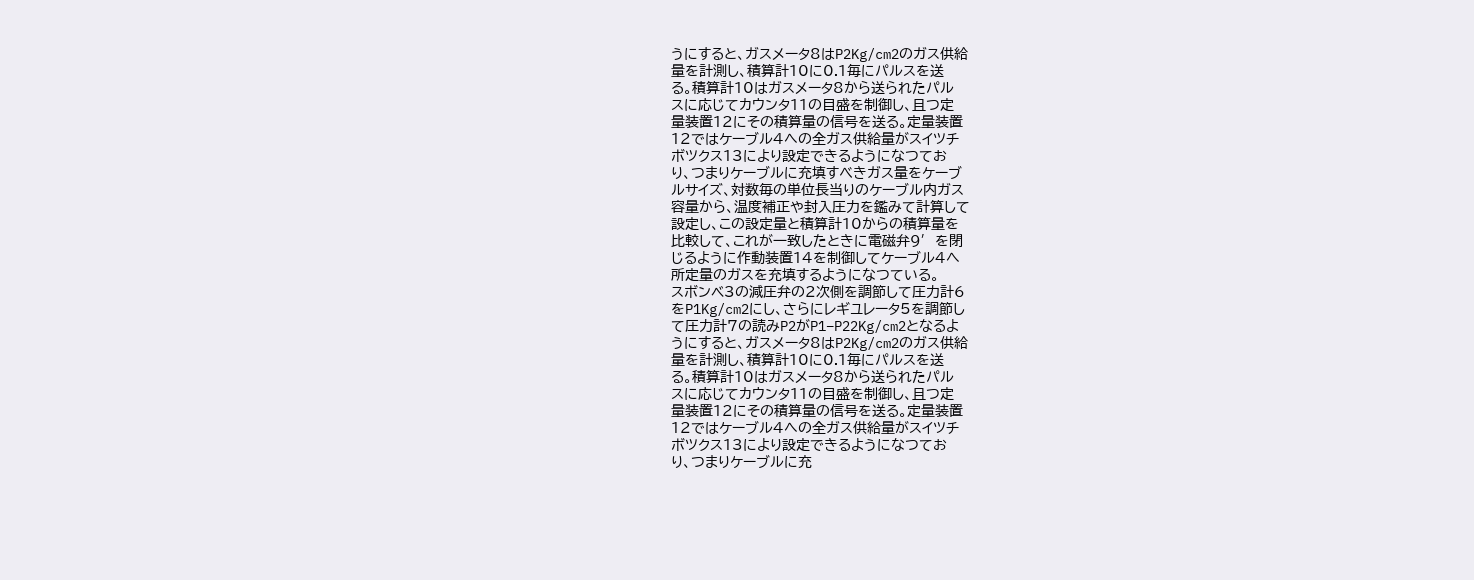うにすると、ガスメータ8はP2Kg/cm2のガス供給
量を計測し、積算計10に0.1毎にパルスを送
る。積算計10はガスメータ8から送られたパル
スに応じてカウンタ11の目盛を制御し、且つ定
量装置12にその積算量の信号を送る。定量装置
12ではケーブル4への全ガス供給量がスイツチ
ボツクス13により設定できるようになつてお
り、つまりケーブルに充填すべきガス量をケーブ
ルサイズ、対数毎の単位長当りのケーブル内ガス
容量から、温度補正や封入圧力を鑑みて計算して
設定し、この設定量と積算計10からの積算量を
比較して、これが一致したときに電磁弁9′を閉
じるように作動装置14を制御してケーブル4へ
所定量のガスを充填するようになつている。
スボンベ3の減圧弁の2次側を調節して圧力計6
をP1Kg/cm2にし、さらにレギユレータ5を調節し
て圧力計7の読みP2がP1−P22Kg/cm2となるよ
うにすると、ガスメータ8はP2Kg/cm2のガス供給
量を計測し、積算計10に0.1毎にパルスを送
る。積算計10はガスメータ8から送られたパル
スに応じてカウンタ11の目盛を制御し、且つ定
量装置12にその積算量の信号を送る。定量装置
12ではケーブル4への全ガス供給量がスイツチ
ボツクス13により設定できるようになつてお
り、つまりケーブルに充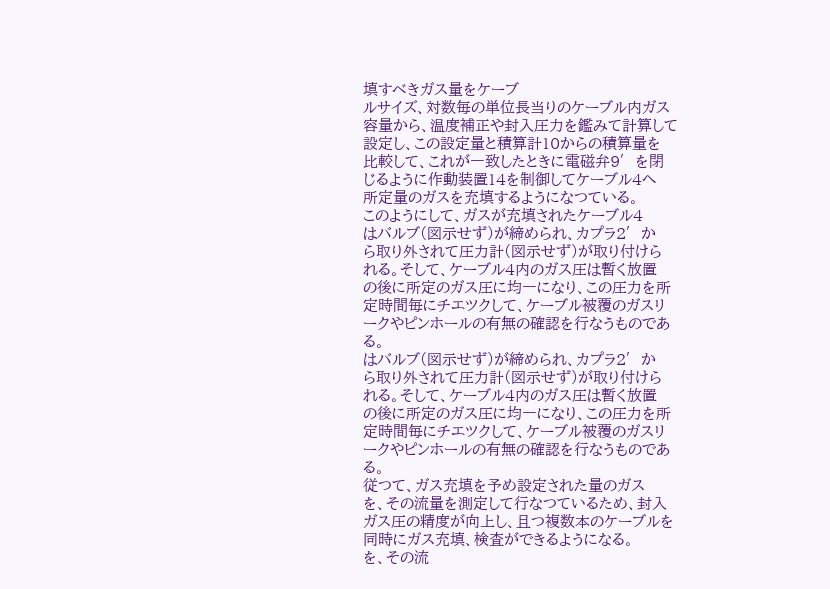填すべきガス量をケーブ
ルサイズ、対数毎の単位長当りのケーブル内ガス
容量から、温度補正や封入圧力を鑑みて計算して
設定し、この設定量と積算計10からの積算量を
比較して、これが一致したときに電磁弁9′を閉
じるように作動装置14を制御してケーブル4へ
所定量のガスを充填するようになつている。
このようにして、ガスが充填されたケーブル4
はバルブ(図示せず)が締められ、カプラ2′か
ら取り外されて圧力計(図示せず)が取り付けら
れる。そして、ケーブル4内のガス圧は暫く放置
の後に所定のガス圧に均一になり、この圧力を所
定時間毎にチエツクして、ケーブル被覆のガスリ
ークやピンホールの有無の確認を行なうものであ
る。
はバルブ(図示せず)が締められ、カプラ2′か
ら取り外されて圧力計(図示せず)が取り付けら
れる。そして、ケーブル4内のガス圧は暫く放置
の後に所定のガス圧に均一になり、この圧力を所
定時間毎にチエツクして、ケーブル被覆のガスリ
ークやピンホールの有無の確認を行なうものであ
る。
従つて、ガス充填を予め設定された量のガス
を、その流量を測定して行なつているため、封入
ガス圧の精度が向上し、且つ複数本のケーブルを
同時にガス充填、検査ができるようになる。
を、その流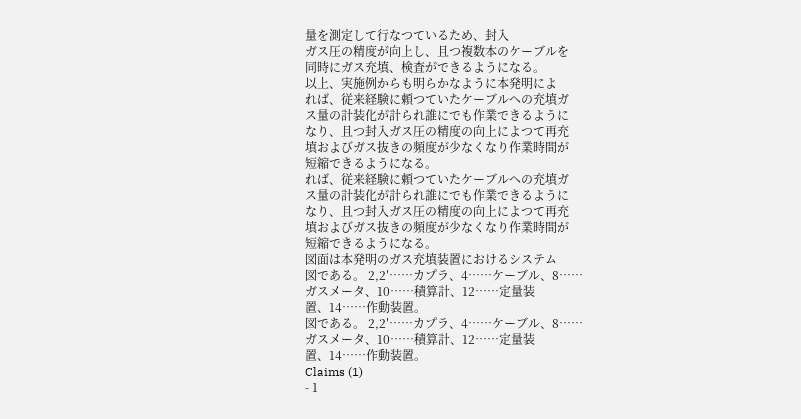量を測定して行なつているため、封入
ガス圧の精度が向上し、且つ複数本のケーブルを
同時にガス充填、検査ができるようになる。
以上、実施例からも明らかなように本発明によ
れば、従来経験に頼つていたケーブルへの充填ガ
ス量の計装化が計られ誰にでも作業できるように
なり、且つ封入ガス圧の精度の向上によつて再充
填およびガス抜きの頻度が少なくなり作業時間が
短縮できるようになる。
れば、従来経験に頼つていたケーブルへの充填ガ
ス量の計装化が計られ誰にでも作業できるように
なり、且つ封入ガス圧の精度の向上によつて再充
填およびガス抜きの頻度が少なくなり作業時間が
短縮できるようになる。
図面は本発明のガス充填装置におけるシステム
図である。 2,2′……カプラ、4……ケーブル、8……
ガスメータ、10……積算計、12……定量装
置、14……作動装置。
図である。 2,2′……カプラ、4……ケーブル、8……
ガスメータ、10……積算計、12……定量装
置、14……作動装置。
Claims (1)
- 1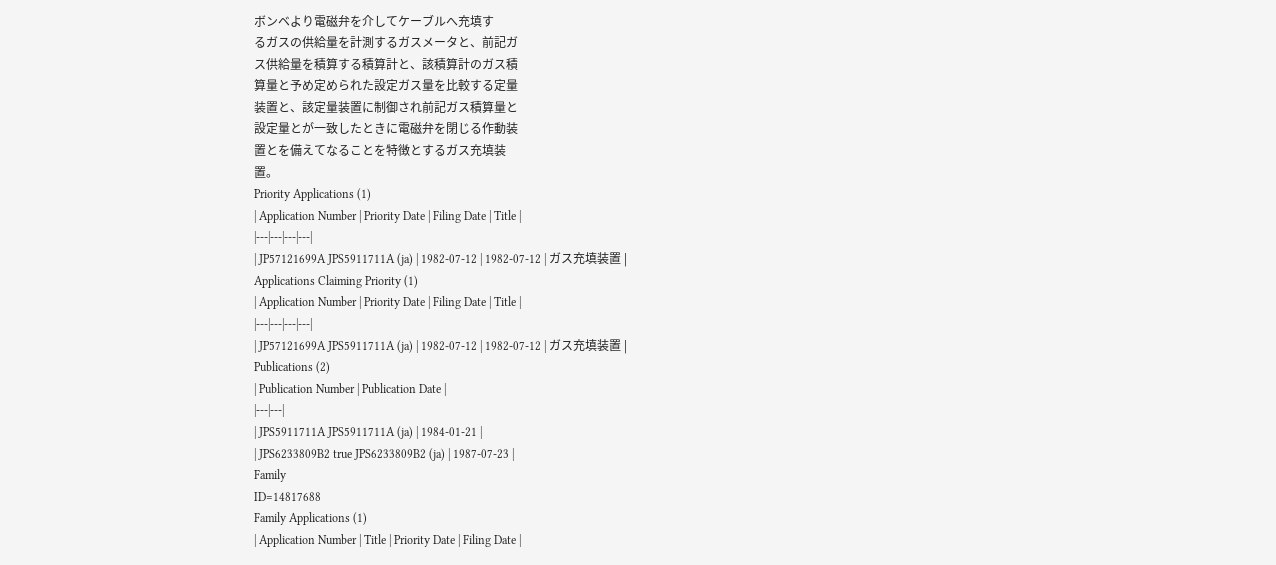ボンベより電磁弁を介してケーブルへ充填す
るガスの供給量を計測するガスメータと、前記ガ
ス供給量を積算する積算計と、該積算計のガス積
算量と予め定められた設定ガス量を比較する定量
装置と、該定量装置に制御され前記ガス積算量と
設定量とが一致したときに電磁弁を閉じる作動装
置とを備えてなることを特徴とするガス充填装
置。
Priority Applications (1)
| Application Number | Priority Date | Filing Date | Title |
|---|---|---|---|
| JP57121699A JPS5911711A (ja) | 1982-07-12 | 1982-07-12 | ガス充填装置 |
Applications Claiming Priority (1)
| Application Number | Priority Date | Filing Date | Title |
|---|---|---|---|
| JP57121699A JPS5911711A (ja) | 1982-07-12 | 1982-07-12 | ガス充填装置 |
Publications (2)
| Publication Number | Publication Date |
|---|---|
| JPS5911711A JPS5911711A (ja) | 1984-01-21 |
| JPS6233809B2 true JPS6233809B2 (ja) | 1987-07-23 |
Family
ID=14817688
Family Applications (1)
| Application Number | Title | Priority Date | Filing Date |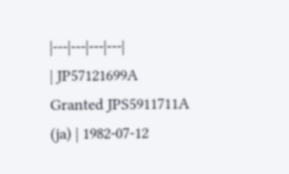|---|---|---|---|
| JP57121699A Granted JPS5911711A (ja) | 1982-07-12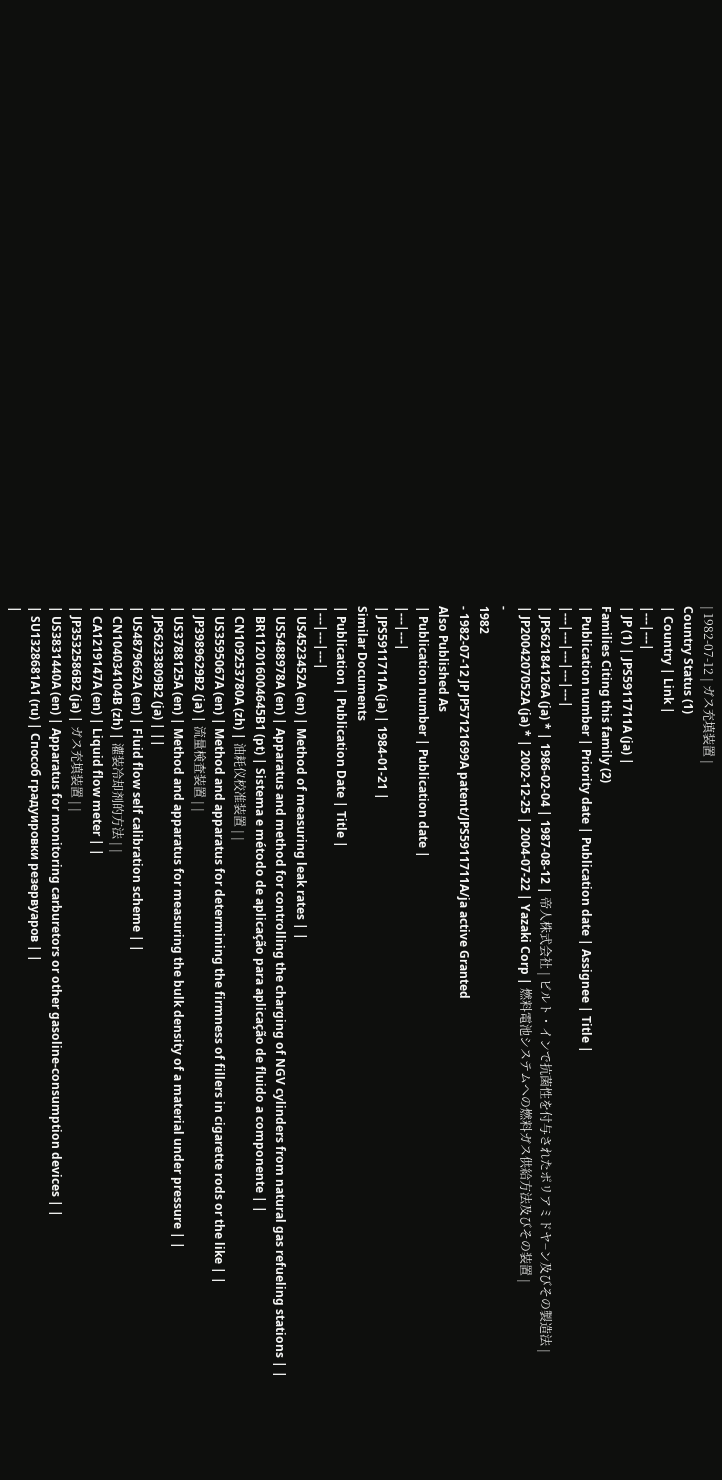| 1982-07-12 | ガス充填装置 |
Country Status (1)
| Country | Link |
|---|---|
| JP (1) | JPS5911711A (ja) |
Families Citing this family (2)
| Publication number | Priority date | Publication date | Assignee | Title |
|---|---|---|---|---|
| JPS62184126A (ja) * | 1986-02-04 | 1987-08-12 | 帝人株式会社 | ビルト・インで抗菌性を付与されたポリアミドヤ−ン及びその製造法 |
| JP2004207052A (ja) * | 2002-12-25 | 2004-07-22 | Yazaki Corp | 燃料電池システムへの燃料ガス供給方法及びその装置 |
-
1982
- 1982-07-12 JP JP57121699A patent/JPS5911711A/ja active Granted
Also Published As
| Publication number | Publication date |
|---|---|
| JPS5911711A (ja) | 1984-01-21 |
Similar Documents
| Publication | Publication Date | Title |
|---|---|---|
| US4523452A (en) | Method of measuring leak rates | |
| US5488978A (en) | Apparatus and method for controlling the charging of NGV cylinders from natural gas refueling stations | |
| BR112016004645B1 (pt) | Sistema e método de aplicação para aplicação de fluido a componente | |
| CN109253780A (zh) | 油耗仪校准装置 | |
| US3595067A (en) | Method and apparatus for determining the firmness of fillers in cigarette rods or the like | |
| JP3989629B2 (ja) | 流量検査装置 | |
| US3788125A (en) | Method and apparatus for measuring the bulk density of a material under pressure | |
| JPS6233809B2 (ja) | ||
| US4879662A (en) | Fluid flow self calibration scheme | |
| CN104034104B (zh) | 灌装冷却剂的方法 | |
| CA1219147A (en) | Liquid flow meter | |
| JP3532586B2 (ja) | ガス充填装置 | |
| US3831440A (en) | Apparatus for monitoring carburetors or other gasoline-consumption devices | |
| SU1328681A1 (ru) | Способ градуировки резервуаров | |
|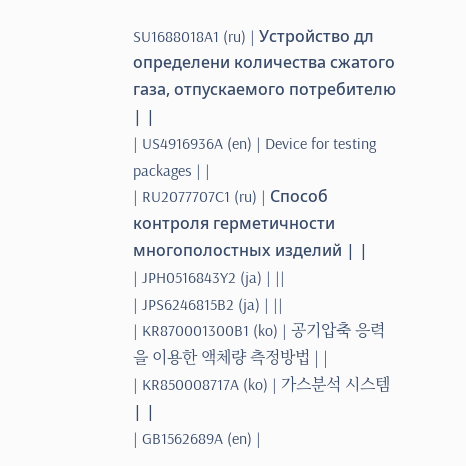SU1688018A1 (ru) | Устройство дл определени количества сжатого газа, отпускаемого потребителю | |
| US4916936A (en) | Device for testing packages | |
| RU2077707C1 (ru) | Способ контроля герметичности многополостных изделий | |
| JPH0516843Y2 (ja) | ||
| JPS6246815B2 (ja) | ||
| KR870001300B1 (ko) | 공기압축 응력을 이용한 액체량 측정방법 | |
| KR850008717A (ko) | 가스분석 시스템 | |
| GB1562689A (en) |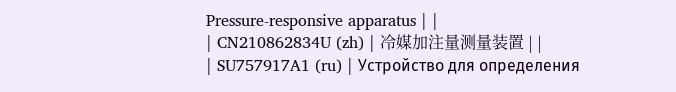Pressure-responsive apparatus | |
| CN210862834U (zh) | 冷媒加注量测量装置 | |
| SU757917A1 (ru) | Устройство для определения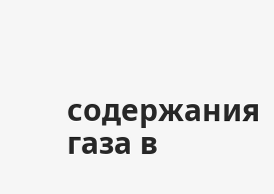содержания газа в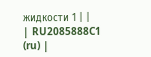жидкости 1 | |
| RU2085888C1 (ru) |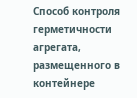Способ контроля герметичности агрегата, размещенного в контейнере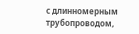с длинномерным трубопроводом,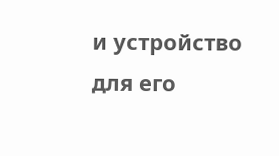и устройство для его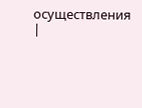осуществления |